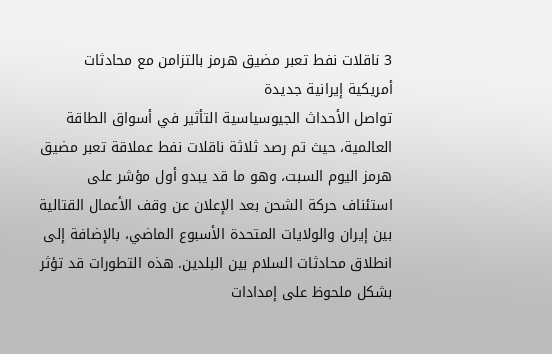3 ناقلات نفط تعبر مضيق هرمز بالتزامن مع محادثات أمريكية إيرانية جديدة
تواصل الأحداث الجيوسياسية التأثير في أسواق الطاقة العالمية، حيث تم رصد ثلاثة ناقلات نفط عملاقة تعبر مضيق هرمز اليوم السبت، وهو ما قد يبدو أول مؤشر على استئناف حركة الشحن بعد الإعلان عن وقف الأعمال القتالية بين إيران والولايات المتحدة الأسبوع الماضي، بالإضافة إلى انطلاق محادثات السلام بين البلدين. هذه التطورات قد تؤثر بشكل ملحوظ على إمدادات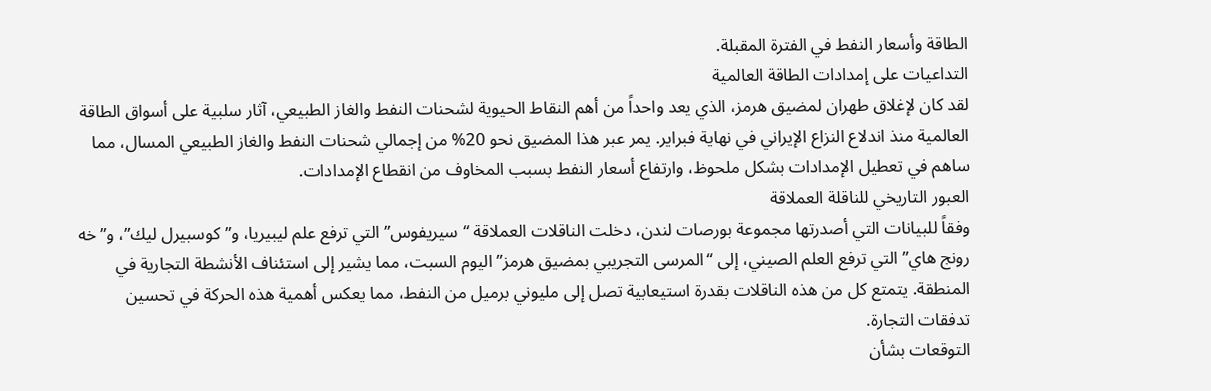الطاقة وأسعار النفط في الفترة المقبلة.
التداعيات على إمدادات الطاقة العالمية
لقد كان لإغلاق طهران لمضيق هرمز، الذي يعد واحداً من أهم النقاط الحيوية لشحنات النفط والغاز الطبيعي، آثار سلبية على أسواق الطاقة العالمية منذ اندلاع النزاع الإيراني في نهاية فبراير. يمر عبر هذا المضيق نحو 20% من إجمالي شحنات النفط والغاز الطبيعي المسال، مما ساهم في تعطيل الإمدادات بشكل ملحوظ، وارتفاع أسعار النفط بسبب المخاوف من انقطاع الإمدادات.
العبور التاريخي للناقلة العملاقة
وفقاً للبيانات التي أصدرتها مجموعة بورصات لندن، دخلت الناقلات العملاقة “سيريفوس” التي ترفع علم ليبيريا، و”كوسبيرل ليك”، و”خه رونج هاي” التي ترفع العلم الصيني، إلى “المرسى التجريبي بمضيق هرمز” اليوم السبت، مما يشير إلى استئناف الأنشطة التجارية في المنطقة. يتمتع كل من هذه الناقلات بقدرة استيعابية تصل إلى مليوني برميل من النفط، مما يعكس أهمية هذه الحركة في تحسين تدفقات التجارة.
التوقعات بشأن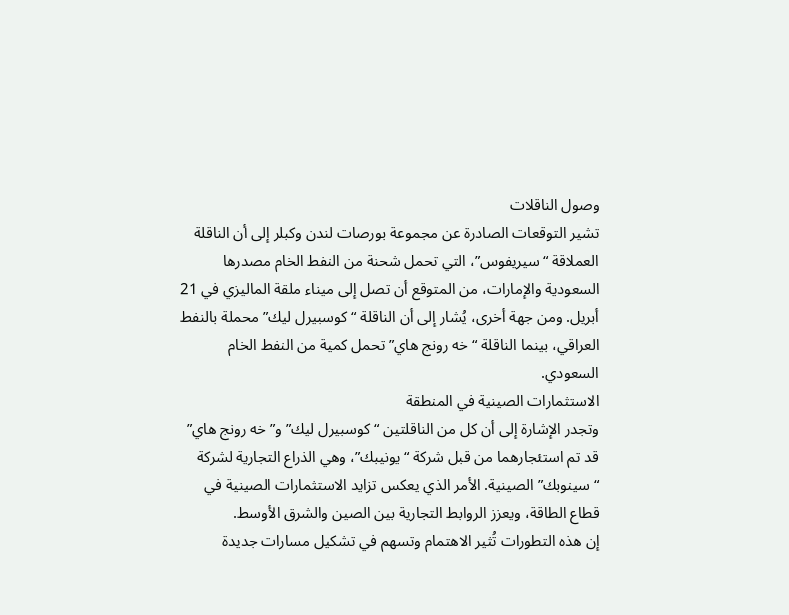وصول الناقلات
تشير التوقعات الصادرة عن مجموعة بورصات لندن وكبلر إلى أن الناقلة العملاقة “سيريفوس”، التي تحمل شحنة من النفط الخام مصدرها السعودية والإمارات، من المتوقع أن تصل إلى ميناء ملقة الماليزي في 21 أبريل. ومن جهة أخرى، يُشار إلى أن الناقلة “كوسبيرل ليك” محملة بالنفط العراقي، بينما الناقلة “خه رونج هاي” تحمل كمية من النفط الخام السعودي.
الاستثمارات الصينية في المنطقة
وتجدر الإشارة إلى أن كل من الناقلتين “كوسبيرل ليك” و”خه رونج هاي” قد تم استئجارهما من قبل شركة “يونيبك”، وهي الذراع التجارية لشركة “سينوبك” الصينية. الأمر الذي يعكس تزايد الاستثمارات الصينية في قطاع الطاقة، ويعزز الروابط التجارية بين الصين والشرق الأوسط.
إن هذه التطورات تُثير الاهتمام وتسهم في تشكيل مسارات جديدة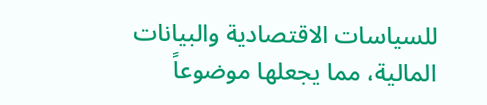للسياسات الاقتصادية والبيانات المالية، مما يجعلها موضوعاً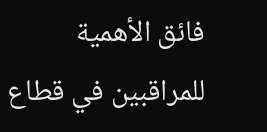فائق الأهمية للمراقبين في قطاع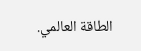الطاقة العالمي.